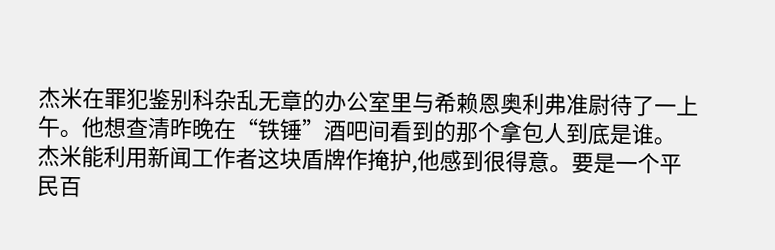杰米在罪犯鉴别科杂乱无章的办公室里与希赖恩奥利弗准尉待了一上午。他想查清昨晚在“铁锤”酒吧间看到的那个拿包人到底是谁。
杰米能利用新闻工作者这块盾牌作掩护,他感到很得意。要是一个平民百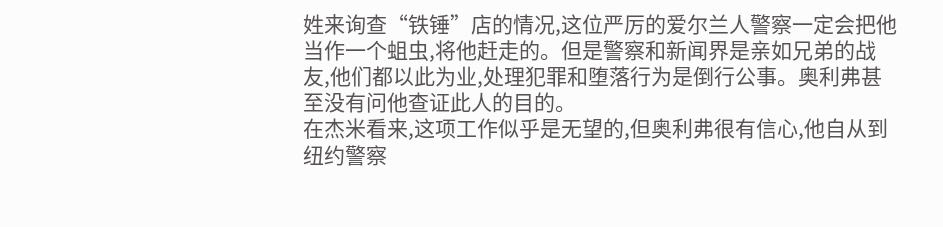姓来询查“铁锤”店的情况,这位严厉的爱尔兰人警察一定会把他当作一个蛆虫,将他赶走的。但是警察和新闻界是亲如兄弟的战友,他们都以此为业,处理犯罪和堕落行为是倒行公事。奥利弗甚至没有问他查证此人的目的。
在杰米看来,这项工作似乎是无望的,但奥利弗很有信心,他自从到纽约警察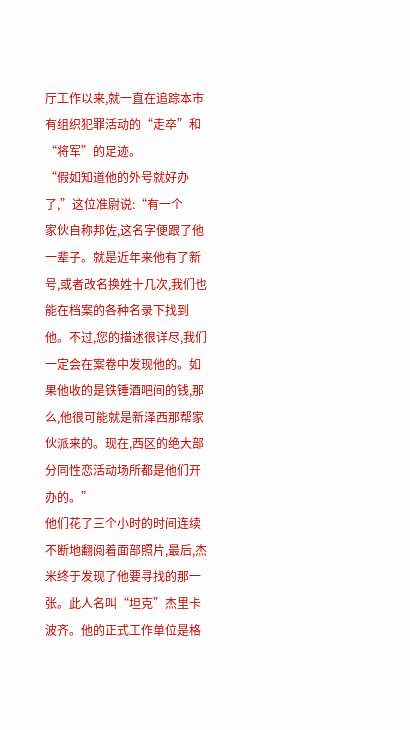厅工作以来,就一直在追踪本市有组织犯罪活动的“走卒”和“将军”的足迹。
“假如知道他的外号就好办了,”这位准尉说:“有一个
家伙自称邦佐,这名字便跟了他一辈子。就是近年来他有了新号,或者改名换姓十几次,我们也能在档案的各种名录下找到他。不过,您的描述很详尽,我们一定会在案卷中发现他的。如果他收的是铁锤酒吧间的钱,那么,他很可能就是新泽西那帮家伙派来的。现在,西区的绝大部分同性恋活动场所都是他们开办的。”
他们花了三个小时的时间连续不断地翻阅着面部照片,最后,杰米终于发现了他要寻找的那一张。此人名叫“坦克”杰里卡波齐。他的正式工作单位是格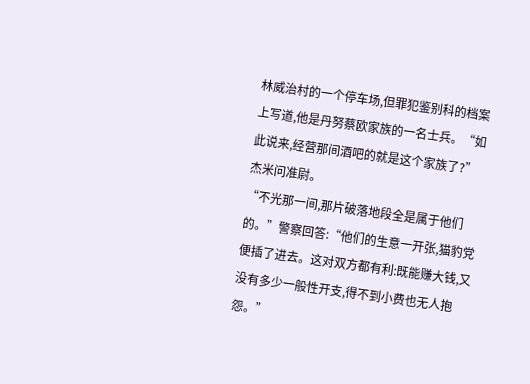林威治村的一个停车场,但罪犯鉴别科的档案上写道,他是丹努蔡欧家族的一名士兵。“如此说来,经营那间酒吧的就是这个家族了?”杰米问准尉。
“不光那一间,那片破落地段全是属于他们的。”警察回答:“他们的生意一开张,猫豹党便插了进去。这对双方都有利:既能赚大钱,又没有多少一般性开支,得不到小费也无人抱怨。”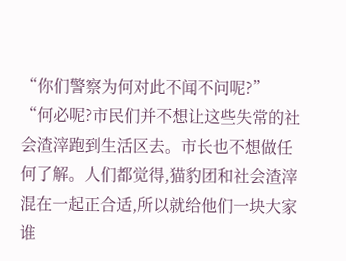“你们警察为何对此不闻不问呢?”
“何必呢?市民们并不想让这些失常的社会渣滓跑到生活区去。市长也不想做任何了解。人们都觉得,猫豹团和社会渣滓混在一起正合适,所以就给他们一块大家谁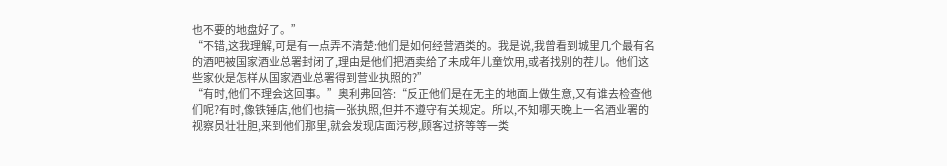也不要的地盘好了。”
“不错,这我理解,可是有一点弄不清楚:他们是如何经营酒类的。我是说,我曾看到城里几个最有名的酒吧被国家酒业总署封闭了,理由是他们把酒卖给了未成年儿童饮用,或者找别的茬儿。他们这些家伙是怎样从国家酒业总署得到营业执照的?”
“有时,他们不理会这回事。”奥利弗回答:“反正他们是在无主的地面上做生意,又有谁去检查他们呢?有时,像铁锤店,他们也搞一张执照,但并不遵守有关规定。所以,不知哪天晚上一名酒业署的视察员壮壮胆,来到他们那里,就会发现店面污秽,顾客过挤等等一类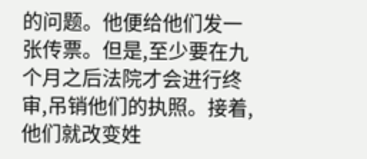的问题。他便给他们发一张传票。但是,至少要在九个月之后法院才会进行终审,吊销他们的执照。接着,他们就改变姓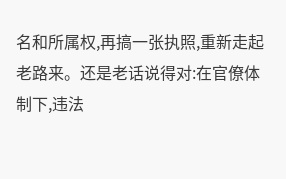名和所属权,再搞一张执照,重新走起老路来。还是老话说得对:在官僚体制下,违法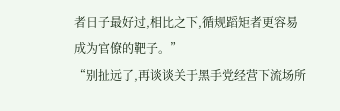者日子最好过,相比之下,循规蹈矩者更容易成为官僚的靶子。”
“别扯远了,再谈谈关于黑手党经营下流场所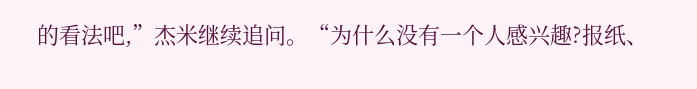的看法吧,”杰米继续追问。“为什么没有一个人感兴趣?报纸、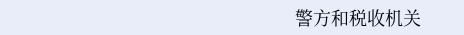警方和税收机关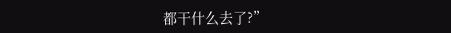都干什么去了?”